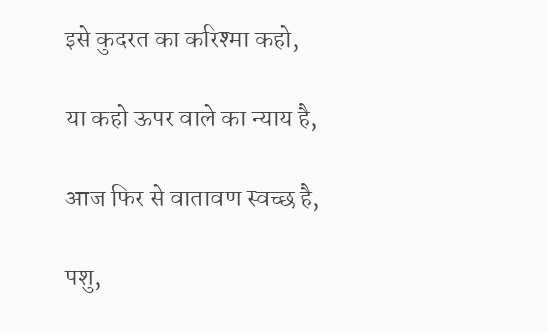इसे कुदरत का करिश्मा कहो,

या कहो ऊपर वाले का न्याय है,

आज फिर से वातावण स्वच्छ है,

पशु,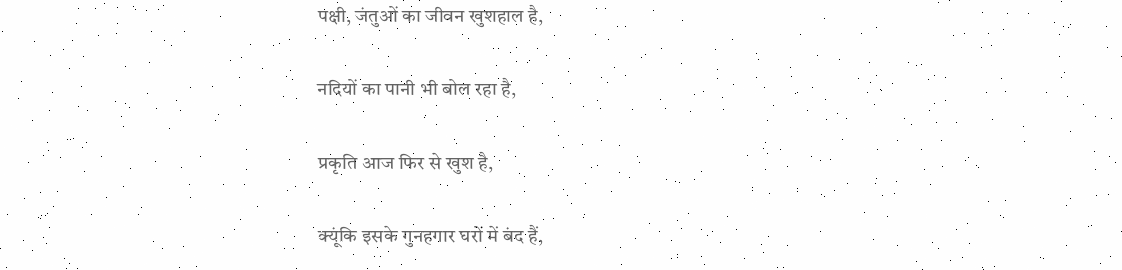पक्षी, जंतुओं का जीवन खुशहाल है,

नदियों का पानी भी बोल रहा है,

प्रकृति आज फिर से खुश है,

क्यूंकि इसके गुनहगार घरों में बंद हैं,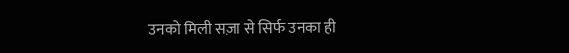उनको मिली सज़ा से सिर्फ उनका ही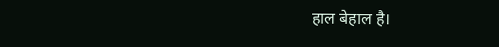हाल बेहाल है।